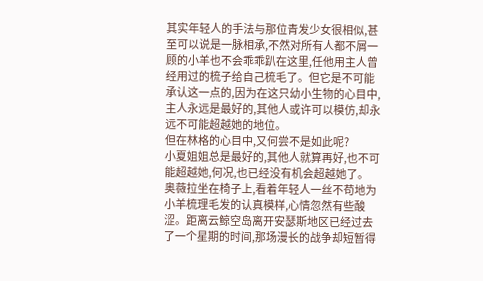其实年轻人的手法与那位青发少女很相似,甚至可以说是一脉相承,不然对所有人都不屑一顾的小羊也不会乖乖趴在这里,任他用主人曾经用过的梳子给自己梳毛了。但它是不可能承认这一点的,因为在这只幼小生物的心目中,主人永远是最好的,其他人或许可以模仿,却永远不可能超越她的地位。
但在林格的心目中,又何尝不是如此呢?
小夏姐姐总是最好的,其他人就算再好,也不可能超越她,何况,也已经没有机会超越她了。
奥薇拉坐在椅子上,看着年轻人一丝不苟地为小羊梳理毛发的认真模样,心情忽然有些酸涩。距离云鲸空岛离开安瑟斯地区已经过去了一个星期的时间,那场漫长的战争却短暂得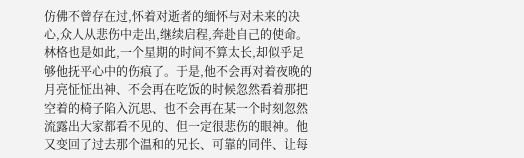仿佛不曾存在过,怀着对逝者的缅怀与对未来的决心,众人从悲伤中走出,继续启程,奔赴自己的使命。
林格也是如此,一个星期的时间不算太长,却似乎足够他抚平心中的伤痕了。于是,他不会再对着夜晚的月亮怔怔出神、不会再在吃饭的时候忽然看着那把空着的椅子陷入沉思、也不会再在某一个时刻忽然流露出大家都看不见的、但一定很悲伤的眼神。他又变回了过去那个温和的兄长、可靠的同伴、让每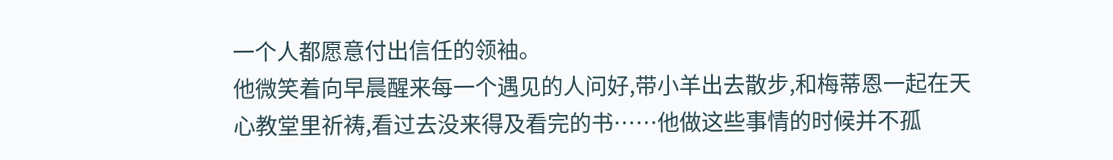一个人都愿意付出信任的领袖。
他微笑着向早晨醒来每一个遇见的人问好,带小羊出去散步,和梅蒂恩一起在天心教堂里祈祷,看过去没来得及看完的书……他做这些事情的时候并不孤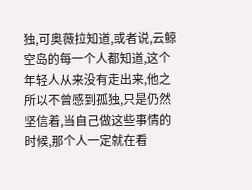独,可奥薇拉知道,或者说,云鲸空岛的每一个人都知道,这个年轻人从来没有走出来,他之所以不曾感到孤独,只是仍然坚信着,当自己做这些事情的时候,那个人一定就在看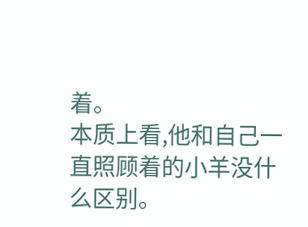着。
本质上看,他和自己一直照顾着的小羊没什么区别。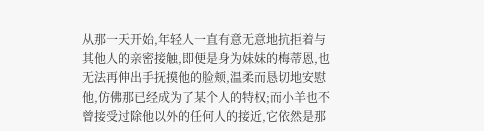从那一天开始,年轻人一直有意无意地抗拒着与其他人的亲密接触,即便是身为妹妹的梅蒂恩,也无法再伸出手抚摸他的脸颊,温柔而恳切地安慰他,仿佛那已经成为了某个人的特权;而小羊也不曾接受过除他以外的任何人的接近,它依然是那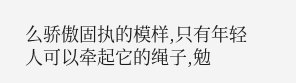么骄傲固执的模样,只有年轻人可以牵起它的绳子,勉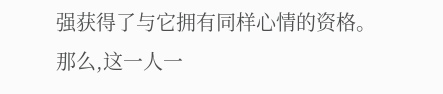强获得了与它拥有同样心情的资格。
那么,这一人一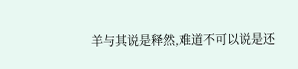羊与其说是释然,难道不可以说是还